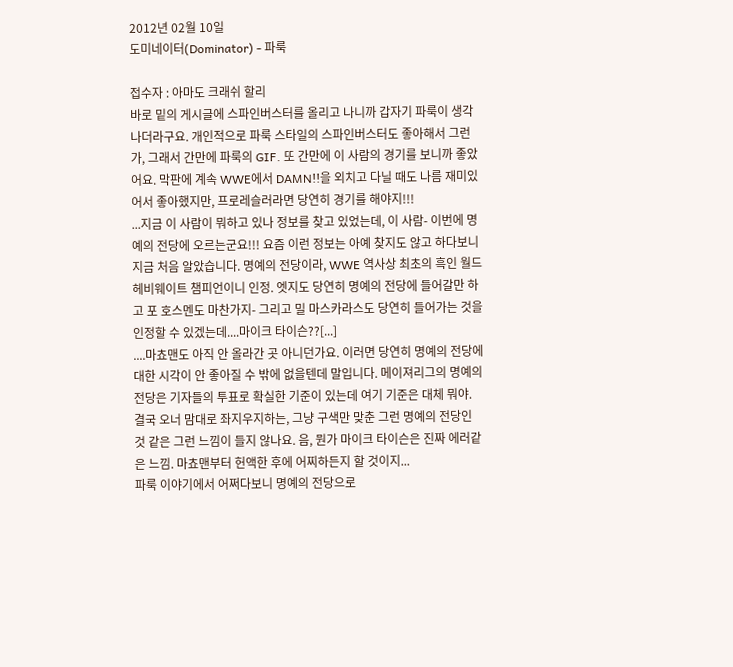2012년 02월 10일
도미네이터(Dominator) - 파룩

접수자 : 아마도 크래쉬 할리
바로 밑의 게시글에 스파인버스터를 올리고 나니까 갑자기 파룩이 생각나더라구요. 개인적으로 파룩 스타일의 스파인버스터도 좋아해서 그런가, 그래서 간만에 파룩의 GIF. 또 간만에 이 사람의 경기를 보니까 좋았어요. 막판에 계속 WWE에서 DAMN!!을 외치고 다닐 때도 나름 재미있어서 좋아했지만, 프로레슬러라면 당연히 경기를 해야지!!!
...지금 이 사람이 뭐하고 있나 정보를 찾고 있었는데, 이 사람- 이번에 명예의 전당에 오르는군요!!! 요즘 이런 정보는 아예 찾지도 않고 하다보니 지금 처음 알았습니다. 명예의 전당이라, WWE 역사상 최초의 흑인 월드 헤비웨이트 챔피언이니 인정. 엣지도 당연히 명예의 전당에 들어갈만 하고 포 호스멘도 마찬가지- 그리고 밀 마스카라스도 당연히 들어가는 것을 인정할 수 있겠는데....마이크 타이슨??[...]
....마쵸맨도 아직 안 올라간 곳 아니던가요. 이러면 당연히 명예의 전당에 대한 시각이 안 좋아질 수 밖에 없을텐데 말입니다. 메이져리그의 명예의 전당은 기자들의 투표로 확실한 기준이 있는데 여기 기준은 대체 뭐야. 결국 오너 맘대로 좌지우지하는, 그냥 구색만 맞춘 그런 명예의 전당인 것 같은 그런 느낌이 들지 않나요. 음, 뭔가 마이크 타이슨은 진짜 에러같은 느낌. 마쵸맨부터 헌액한 후에 어찌하든지 할 것이지...
파룩 이야기에서 어쩌다보니 명예의 전당으로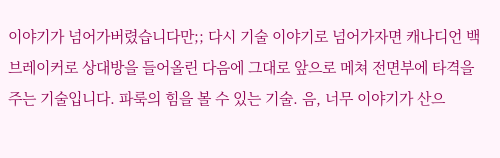이야기가 넘어가버렸습니다만;; 다시 기술 이야기로 넘어가자면 캐나디언 백브레이커로 상대방을 들어올린 다음에 그대로 앞으로 메쳐 전면부에 타격을 주는 기술입니다. 파룩의 힘을 볼 수 있는 기술. 음, 너무 이야기가 산으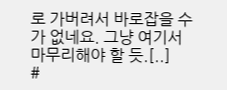로 가버려서 바로잡을 수가 없네요. 그냥 여기서 마무리해야 할 듯.[..]
#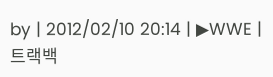by | 2012/02/10 20:14 | ▶WWE | 트랙백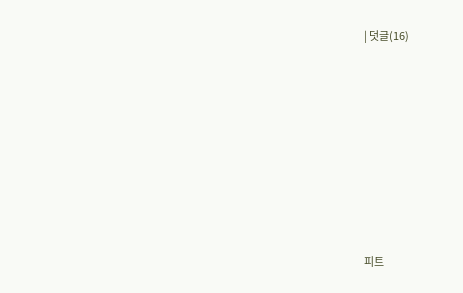| 덧글(16)









피트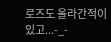로즈도 올라간적이 있고...-_-